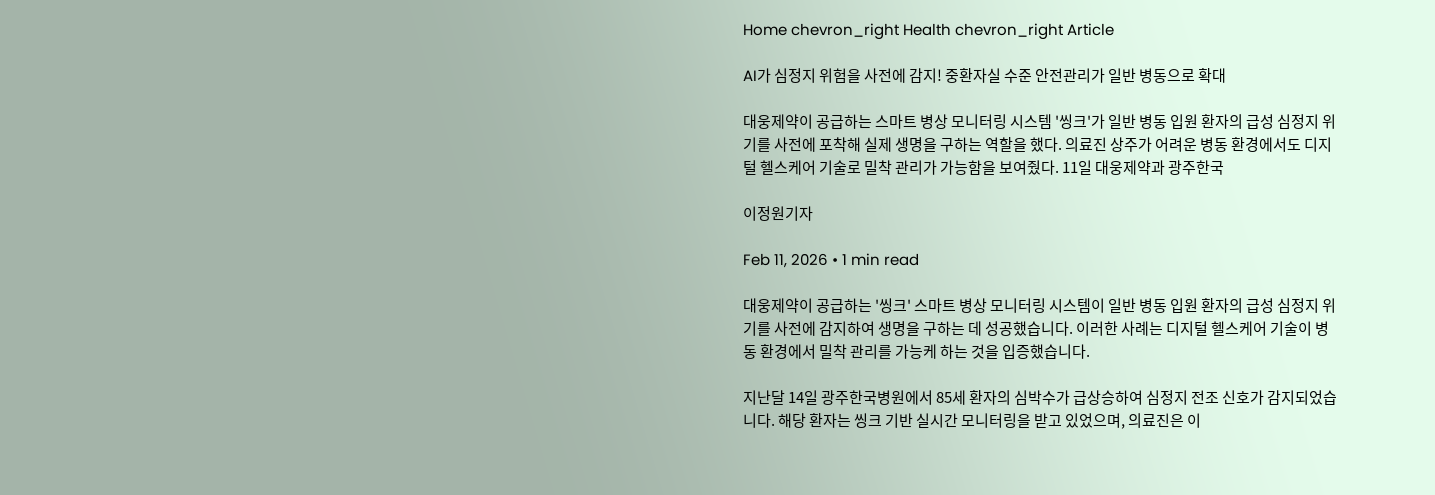Home chevron_right Health chevron_right Article

AI가 심정지 위험을 사전에 감지! 중환자실 수준 안전관리가 일반 병동으로 확대

대웅제약이 공급하는 스마트 병상 모니터링 시스템 '씽크'가 일반 병동 입원 환자의 급성 심정지 위기를 사전에 포착해 실제 생명을 구하는 역할을 했다. 의료진 상주가 어려운 병동 환경에서도 디지털 헬스케어 기술로 밀착 관리가 가능함을 보여줬다. 11일 대웅제약과 광주한국

이정원기자

Feb 11, 2026 • 1 min read

대웅제약이 공급하는 '씽크' 스마트 병상 모니터링 시스템이 일반 병동 입원 환자의 급성 심정지 위기를 사전에 감지하여 생명을 구하는 데 성공했습니다. 이러한 사례는 디지털 헬스케어 기술이 병동 환경에서 밀착 관리를 가능케 하는 것을 입증했습니다.

지난달 14일 광주한국병원에서 85세 환자의 심박수가 급상승하여 심정지 전조 신호가 감지되었습니다. 해당 환자는 씽크 기반 실시간 모니터링을 받고 있었으며, 의료진은 이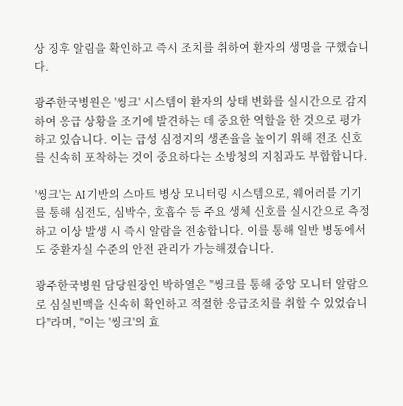상 징후 알림을 확인하고 즉시 조치를 취하여 환자의 생명을 구했습니다.

광주한국병원은 '씽크' 시스템이 환자의 상태 변화를 실시간으로 감지하여 응급 상황을 조기에 발견하는 데 중요한 역할을 한 것으로 평가하고 있습니다. 이는 급성 심정지의 생존율을 높이기 위해 전조 신호를 신속히 포착하는 것이 중요하다는 소방청의 지침과도 부합합니다.

'씽크'는 AI 기반의 스마트 병상 모니터링 시스템으로, 웨어러블 기기를 통해 심전도, 심박수, 호흡수 등 주요 생체 신호를 실시간으로 측정하고 이상 발생 시 즉시 알람을 전송합니다. 이를 통해 일반 병동에서도 중환자실 수준의 안전 관리가 가능해졌습니다.

광주한국병원 담당원장인 박하열은 "씽크를 통해 중앙 모니터 알람으로 심실빈맥을 신속히 확인하고 적절한 응급조치를 취할 수 있었습니다"라며, "이는 '씽크'의 효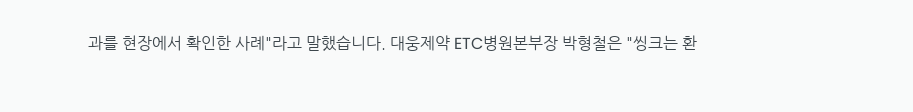과를 현장에서 확인한 사례"라고 말했습니다. 대웅제약 ETC병원본부장 박형철은 "씽크는 환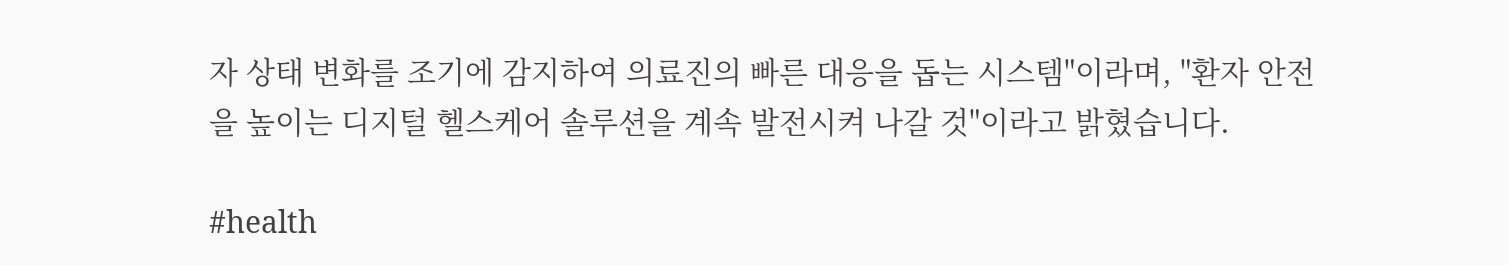자 상태 변화를 조기에 감지하여 의료진의 빠른 대응을 돕는 시스템"이라며, "환자 안전을 높이는 디지털 헬스케어 솔루션을 계속 발전시켜 나갈 것"이라고 밝혔습니다.

#health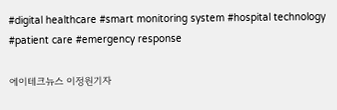#digital healthcare #smart monitoring system #hospital technology #patient care #emergency response

에이테크뉴스 이정원기자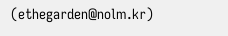(ethegarden@nolm.kr)